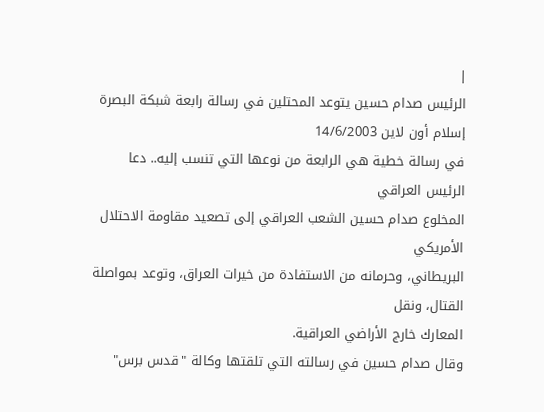|
الرئيس صدام حسين يتوعد المحتلين في رسالة رابعة شبكة البصرة إسلام أون لاين 14/6/2003
في رسالة خطية هي الرابعة من نوعها التي تنسب إليه.. دعا الرئيس العراقي
المخلوع صدام حسين الشعب العراقي إلى تصعيد مقاومة الاحتلال الأمريكي
البريطاني، وحرمانه من الاستفادة من خيرات العراق، وتوعد بمواصلة القتال، ونقل
المعارك خارج الأراضي العراقية.
وقال صدام حسين في رسالته التي تلقتها وكالة "قدس برس"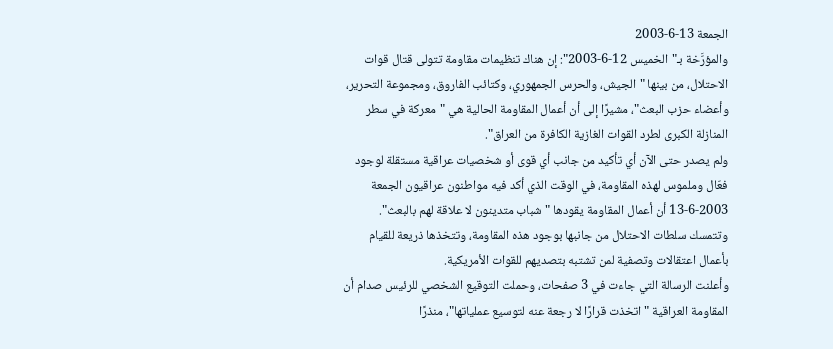الجمعة 13-6-2003
والمؤرَّخة بـ"الخميس 12-6-2003": إن هناك تنظيمات مقاومة تتولى قتال قوات
الاحتلال، من بينها "الجيش، والحرس الجمهوري، وكتائب الفاروق، ومجموعة التحرير،
وأعضاء حزب البعث"، مشيرًا إلى أن أعمال المقاومة الحالية هي "معركة في سطر
المنازلة الكبرى لطرد القوات الغازية الكافرة من العراق".
ولم يصدر حتى الآن أي تأكيد من جانب أي قوى أو شخصيات عراقية مستقلة لوجود
فعّال وملموس لهذه المقاومة، في الوقت الذي أكد فيه مواطنون عراقيون الجمعة
13-6-2003 أن أعمال المقاومة يقودها "شباب متدينون لا علاقة لهم بالبعث".
وتتمسك سلطات الاحتلال من جانبها بوجود هذه المقاومة، وتتخذها ذريعة للقيام
بأعمال اعتقالات وتصفية لمن تشتبه بتصديهم للقوات الأمريكية.
وأعلنت الرسالة التي جاءت في 3 صفحات، وحملت التوقيع الشخصي للرئيس صدام أن
المقاومة العراقية "اتخذت قرارًا لا رجعة عنه لتوسيع عملياتها"، منذرًا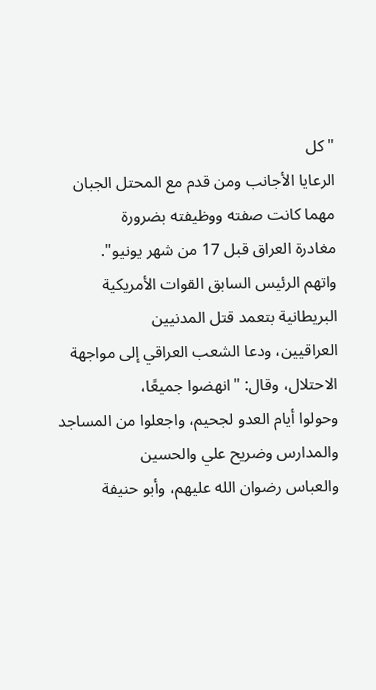"كل
الرعايا الأجانب ومن قدم مع المحتل الجبان مهما كانت صفته ووظيفته بضرورة
مغادرة العراق قبل 17 من شهر يونيو".
واتهم الرئيس السابق القوات الأمريكية البريطانية بتعمد قتل المدنيين
العراقيين، ودعا الشعب العراقي إلى مواجهة الاحتلال، وقال: "انهضوا جميعًا،
وحولوا أيام العدو لجحيم، واجعلوا من المساجد والمدارس وضريح علي والحسين
والعباس رضوان الله عليهم، وأبو حنيفة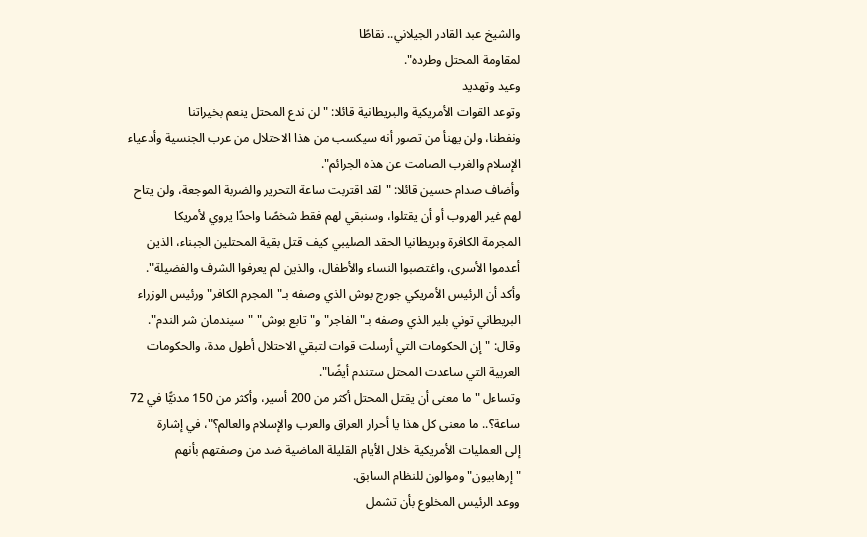والشيخ عبد القادر الجيلاني.. نقاطًا
لمقاومة المحتل وطرده".
وعيد وتهديد
وتوعد القوات الأمريكية والبريطانية قائلا: "لن ندع المحتل ينعم بخيراتنا
ونفطنا، ولن يهنأ من تصور أنه سيكسب من هذا الاحتلال من عرب الجنسية وأدعياء
الإسلام والغرب الصامت عن هذه الجرائم".
وأضاف صدام حسين قائلا: "لقد اقتربت ساعة التحرير والضربة الموجعة، ولن يتاح
لهم غير الهروب أو أن يقتلوا، وسنبقي لهم فقط شخصًا واحدًا يروي لأمريكا
المجرمة الكافرة وبريطانيا الحقد الصليبي كيف قتل بقية المحتلين الجبناء، الذين
أعدموا الأسرى، واغتصبوا النساء والأطفال، والذين لم يعرفوا الشرف والفضيلة".
وأكد أن الرئيس الأمريكي جورج بوش الذي وصفه بـ"المجرم الكافر" ورئيس الوزراء
البريطاني توني بلير الذي وصفه بـ"الفاجر" و"تابع بوش" "سيندمان شر الندم".
وقال: "إن الحكومات التي أرسلت قوات لتبقي الاحتلال أطول مدة، والحكومات
العربية التي ساعدت المحتل ستندم أيضًا".
وتساءل "ما معنى أن يقتل المحتل أكثر من 200 أسير، وأكثر من 150 مدنيًّا في 72
ساعة؟.. ما معنى كل هذا يا أحرار العراق والعرب والإسلام والعالم؟"، في إشارة
إلى العمليات الأمريكية خلال الأيام القليلة الماضية ضد من وصفتهم بأنهم
"إرهابيون" وموالون للنظام السابق.
ووعد الرئيس المخلوع بأن تشمل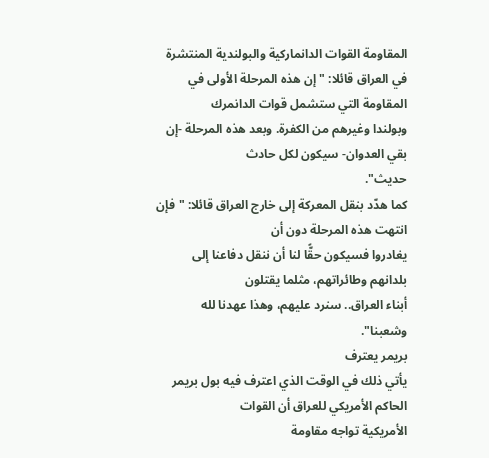المقاومة القوات الدانماركية والبولندية المنتشرة
في العراق قائلا: "إن هذه المرحلة الأولى في المقاومة التي ستشمل قوات الدانمرك
وبولندا وغيرهم من الكفرة. وبعد هذه المرحلة -إن بقي العدوان- سيكون لكل حادث
حديث".
كما هدّد بنقل المعركة إلى خارج العراق قائلا: "فإن انتهت هذه المرحلة دون أن
يغادروا فسيكون حقًّا لنا أن ننقل دفاعنا إلى بلدانهم وطائراتهم، مثلما يقتلون
أبناء العراق.. سنرد عليهم، وهذا عهدنا لله وشعبنا".
بريمر يعترف
يأتي ذلك في الوقت الذي اعترف فيه بول بريمر الحاكم الأمريكي للعراق أن القوات
الأمريكية تواجه مقاومة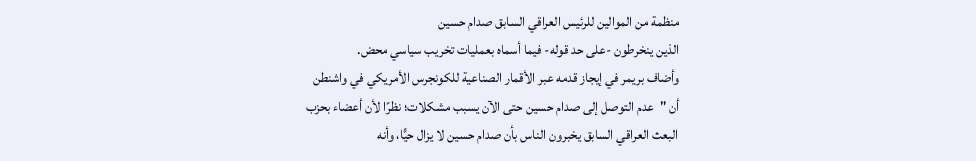منظمة من الموالين للرئيس العراقي السابق صدام حسين
الذين ينخرطون -على حد قوله- فيما أسماه بعمليات تخريب سياسي محض.
وأضاف بريمر في إيجاز قدمه عبر الأقمار الصناعية للكونجرس الأمريكي في واشنطن
أن "عدم التوصل إلى صدام حسين حتى الآن يسبب مشكلات؛ نظرًا لأن أعضاء بحزب
البعث العراقي السابق يخبرون الناس بأن صدام حسين لا يزال حيًّا، وأنه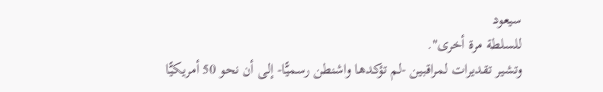سيعود
للسلطة مرة أخرى".
وتشير تقديرات لمراقبين -لم تؤكدها واشنطن رسميًّا- إلى أن نحو 50 أمريكيًّا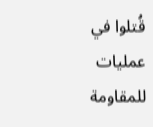قُتلوا في عمليات للمقاومة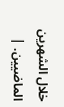خلال الشهرين الماضيين. |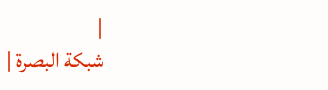|
شبكة البصرة |